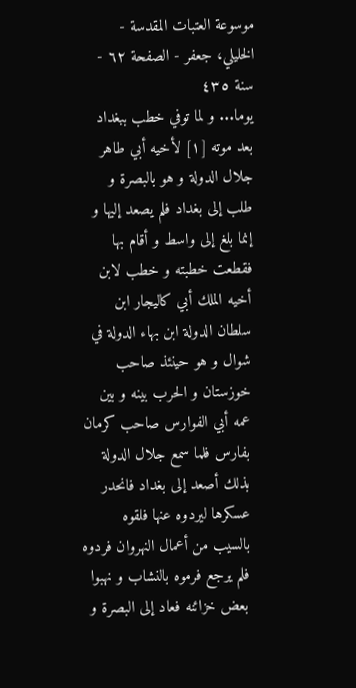موسوعة العتبات المقدسة - الخليلي، جعفر - الصفحة ٦٢ - سنة ٤٣٥
يوما... و لما توفي خطب ببغداد بعد موته [١] لأخيه أبي طاهر جلال الدولة و هو بالبصرة و طلب إلى بغداد فلم يصعد إليها و إنما بلغ إلى واسط و أقام بها فقطعت خطبته و خطب لابن أخيه الملك أبي كاليجار ابن سلطان الدولة ابن بهاء الدولة في شوال و هو حينئذ صاحب خوزستان و الحرب بينه و بين عمه أبي الفوارس صاحب كرمان بفارس فلما سمع جلال الدولة بذلك أصعد إلى بغداد فانحدر عسكرها ليردوه عنها فلقوه بالسيب من أعمال النهروان فردوه فلم يرجع فرموه بالنشاب و نهبوا بعض خزائنه فعاد إلى البصرة و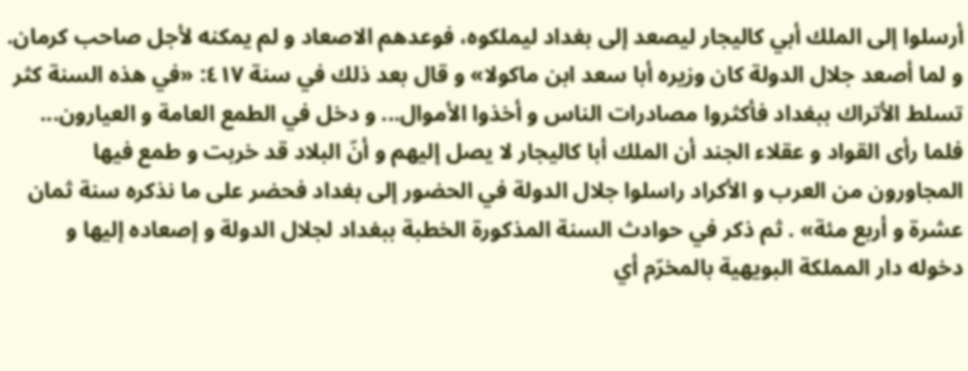أرسلوا إلى الملك أبي كاليجار ليصعد إلى بغداد ليملكوه، فوعدهم الاصعاد و لم يمكنه لأجل صاحب كرمان. و لما أصعد جلال الدولة كان وزيره أبا سعد ابن ماكولا» و قال بعد ذلك في سنة ٤١٧: «في هذه السنة كثر تسلط الأتراك ببغداد فأكثروا مصادرات الناس و أخذوا الأموال... و دخل في الطمع العامة و العيارون... فلما رأى القواد و عقلاء الجند أن الملك أبا كاليجار لا يصل إليهم و أنّ البلاد قد خربت و طمع فيها المجاورون من العرب و الأكراد راسلوا جلال الدولة في الحضور إلى بغداد فحضر على ما نذكره سنة ثمان عشرة و أربع مئة» . ثم ذكر في حوادث السنة المذكورة الخطبة ببغداد لجلال الدولة و إصعاده إليها و دخوله دار المملكة البويهية بالمخرّم أي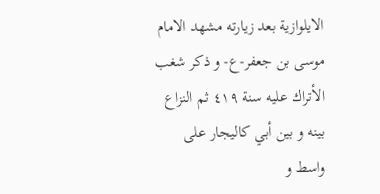الايلوازية بعد زيارته مشهد الامام موسى بن جعفر-ع- و ذكر شغب الأتراك عليه سنة ٤١٩ ثم النزاع بينه و بين أبي كاليجار على واسط و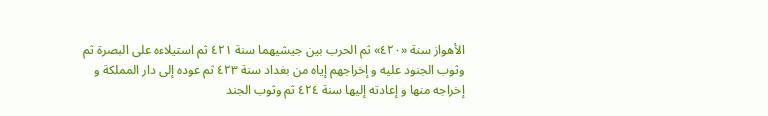الأهواز سنة «٤٢٠» ثم الحرب بين جيشيهما سنة ٤٢١ ثم استيلاءه على البصرة ثم وثوب الجنود عليه و إخراجهم إياه من بغداد سنة ٤٢٣ ثم عوده إلى دار المملكة و إخراجه منها و إعادته إليها سنة ٤٢٤ ثم وثوب الجند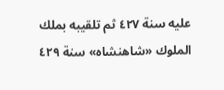عليه سنة ٤٢٧ ثم تلقيبه بملك الملوك «شاهنشاه» سنة ٤٢٩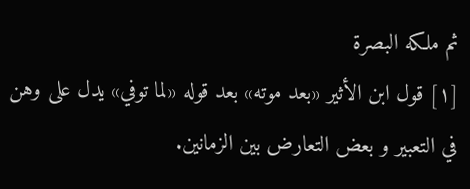ثم ملكه البصرة
[١] قول ابن الأثير «بعد موته» بعد قوله «لما توفي» يدل على وهن في التعبير و بعض التعارض بين الزمانين.